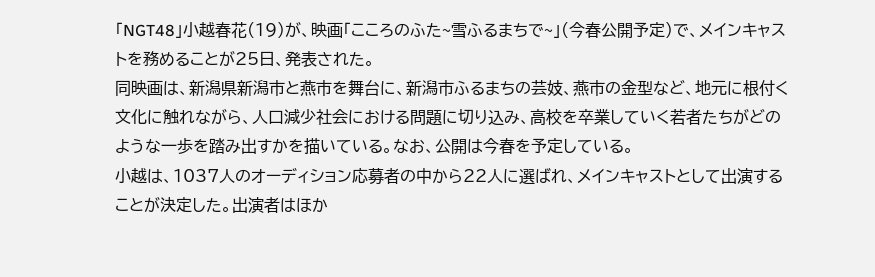「NGT48」小越春花(19)が、映画「こころのふた~雪ふるまちで~」(今春公開予定)で、メインキャストを務めることが25日、発表された。
同映画は、新潟県新潟市と燕市を舞台に、新潟市ふるまちの芸妓、燕市の金型など、地元に根付く文化に触れながら、人口減少社会における問題に切り込み、高校を卒業していく若者たちがどのような一歩を踏み出すかを描いている。なお、公開は今春を予定している。
小越は、1037人のオーディション応募者の中から22人に選ばれ、メインキャストとして出演することが決定した。出演者はほか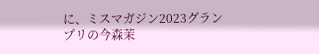に、ミスマガジン2023グランプリの今森茉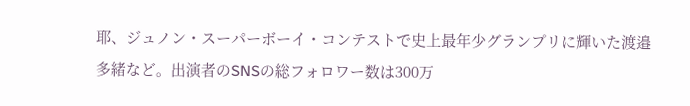耶、ジュノン・スーパーボーイ・コンテストで史上最年少グランプリに輝いた渡邉多緒など。出演者のSNSの総フォロワー数は300万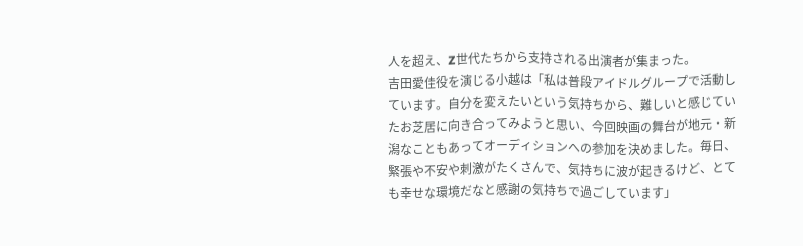人を超え、Z世代たちから支持される出演者が集まった。
吉田愛佳役を演じる小越は「私は普段アイドルグループで活動しています。自分を変えたいという気持ちから、難しいと感じていたお芝居に向き合ってみようと思い、今回映画の舞台が地元・新潟なこともあってオーディションへの参加を決めました。毎日、緊張や不安や刺激がたくさんで、気持ちに波が起きるけど、とても幸せな環境だなと感謝の気持ちで過ごしています」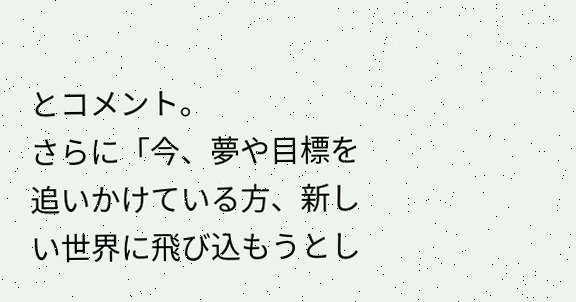とコメント。
さらに「今、夢や目標を追いかけている方、新しい世界に飛び込もうとし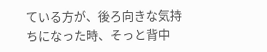ている方が、後ろ向きな気持ちになった時、そっと背中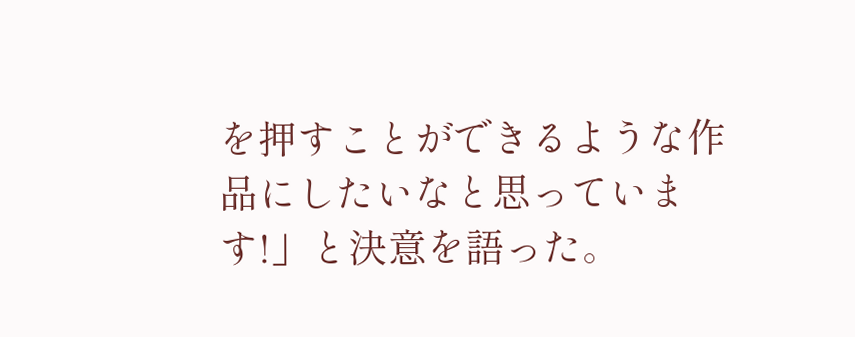を押すことができるような作品にしたいなと思っています!」と決意を語った。